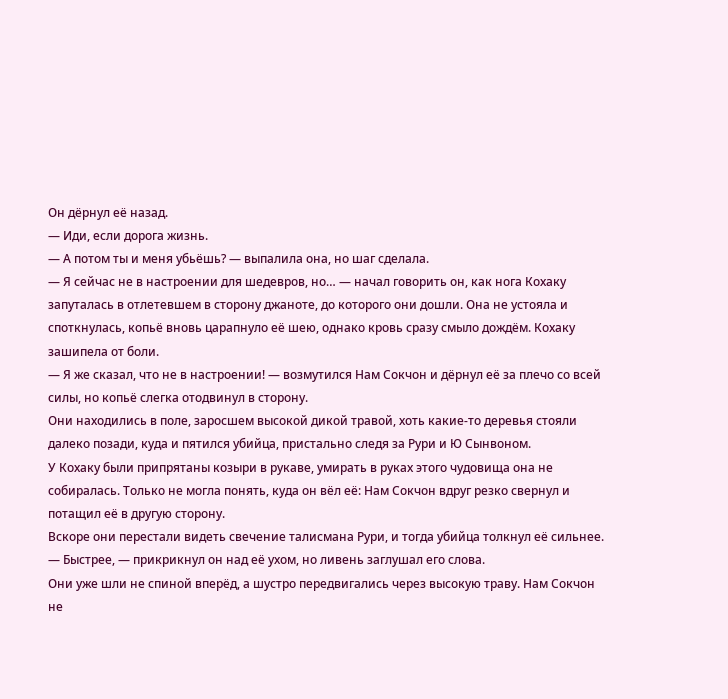Он дёрнул её назад.
— Иди, если дорога жизнь.
— А потом ты и меня убьёшь? — выпалила она, но шаг сделала.
— Я сейчас не в настроении для шедевров, но… — начал говорить он, как нога Кохаку запуталась в отлетевшем в сторону джаноте, до которого они дошли. Она не устояла и споткнулась, копьё вновь царапнуло её шею, однако кровь сразу смыло дождём. Кохаку зашипела от боли.
— Я же сказал, что не в настроении! — возмутился Нам Сокчон и дёрнул её за плечо со всей силы, но копьё слегка отодвинул в сторону.
Они находились в поле, заросшем высокой дикой травой, хоть какие-то деревья стояли далеко позади, куда и пятился убийца, пристально следя за Рури и Ю Сынвоном.
У Кохаку были припрятаны козыри в рукаве, умирать в руках этого чудовища она не собиралась. Только не могла понять, куда он вёл её: Нам Сокчон вдруг резко свернул и потащил её в другую сторону.
Вскоре они перестали видеть свечение талисмана Рури, и тогда убийца толкнул её сильнее.
— Быстрее, — прикрикнул он над её ухом, но ливень заглушал его слова.
Они уже шли не спиной вперёд, а шустро передвигались через высокую траву. Нам Сокчон не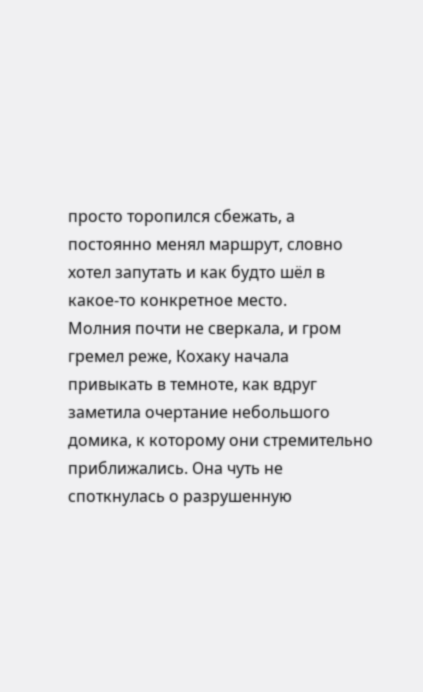просто торопился сбежать, а постоянно менял маршрут, словно хотел запутать и как будто шёл в какое-то конкретное место.
Молния почти не сверкала, и гром гремел реже, Кохаку начала привыкать в темноте, как вдруг заметила очертание небольшого домика, к которому они стремительно приближались. Она чуть не споткнулась о разрушенную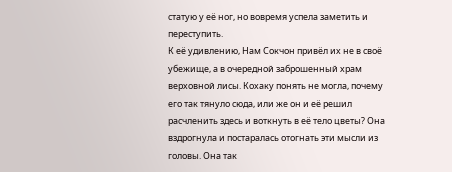статую у её ног, но вовремя успела заметить и переступить.
К её удивлению, Нам Сокчон привёл их не в своё убежище, а в очередной заброшенный храм верховной лисы. Кохаку понять не могла, почему его так тянуло сюда, или же он и её решил расчленить здесь и воткнуть в её тело цветы? Она вздрогнула и постаралась отогнать эти мысли из головы. Она так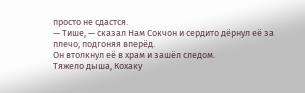просто не сдастся.
— Тише, — сказал Нам Сокчон и сердито дёрнул её за плечо, подгоняя вперёд.
Он втолкнул её в храм и зашёл следом.
Тяжело дыша, Кохаку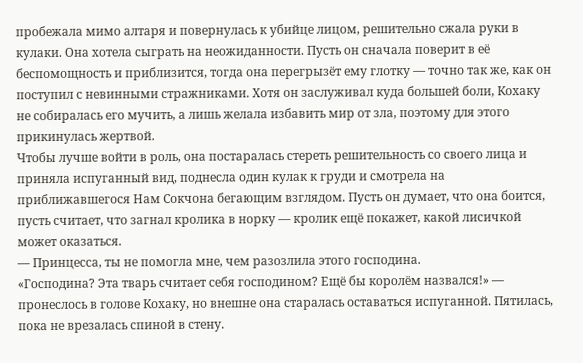пробежала мимо алтаря и повернулась к убийце лицом, решительно сжала руки в кулаки. Она хотела сыграть на неожиданности. Пусть он сначала поверит в её беспомощность и приблизится, тогда она перегрызёт ему глотку — точно так же, как он поступил с невинными стражниками. Хотя он заслуживал куда большей боли, Кохаку не собиралась его мучить, а лишь желала избавить мир от зла, поэтому для этого прикинулась жертвой.
Чтобы лучше войти в роль, она постаралась стереть решительность со своего лица и приняла испуганный вид, поднесла один кулак к груди и смотрела на приближавшегося Нам Сокчона бегающим взглядом. Пусть он думает, что она боится, пусть считает, что загнал кролика в норку — кролик ещё покажет, какой лисичкой может оказаться.
— Принцесса, ты не помогла мне, чем разозлила этого господина.
«Господина? Эта тварь считает себя господином? Ещё бы королём назвался!» — пронеслось в голове Кохаку, но внешне она старалась оставаться испуганной. Пятилась, пока не врезалась спиной в стену.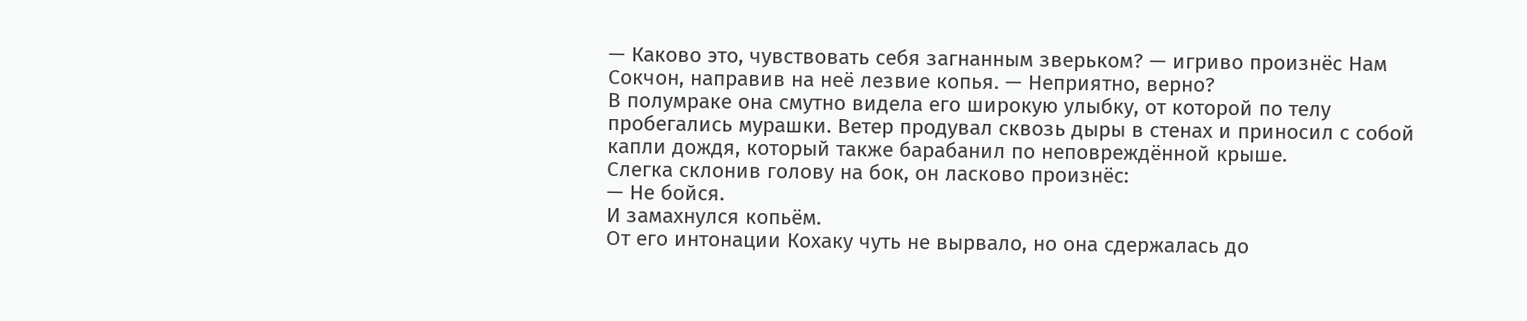— Каково это, чувствовать себя загнанным зверьком? — игриво произнёс Нам Сокчон, направив на неё лезвие копья. — Неприятно, верно?
В полумраке она смутно видела его широкую улыбку, от которой по телу пробегались мурашки. Ветер продувал сквозь дыры в стенах и приносил с собой капли дождя, который также барабанил по неповреждённой крыше.
Слегка склонив голову на бок, он ласково произнёс:
— Не бойся.
И замахнулся копьём.
От его интонации Кохаку чуть не вырвало, но она сдержалась до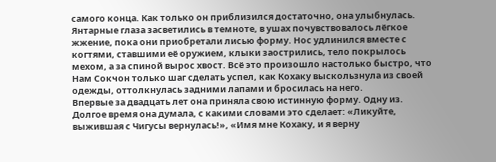самого конца. Как только он приблизился достаточно, она улыбнулась.
Янтарные глаза засветились в темноте, в ушах почувствовалось лёгкое жжение, пока они приобретали лисью форму. Нос удлинился вместе с когтями, ставшими её оружием, клыки заострились, тело покрылось мехом, а за спиной вырос хвост. Всё это произошло настолько быстро, что Нам Сокчон только шаг сделать успел, как Кохаку выскользнула из своей одежды, оттолкнулась задними лапами и бросилась на него.
Впервые за двадцать лет она приняла свою истинную форму. Одну из.
Долгое время она думала, с какими словами это сделает: «Ликуйте, выжившая с Чигусы вернулась!», «Имя мне Кохаку, и я верну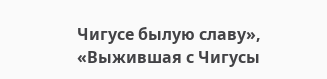Чигусе былую славу», «Выжившая с Чигусы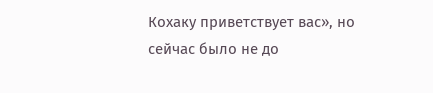Кохаку приветствует вас», но сейчас было не до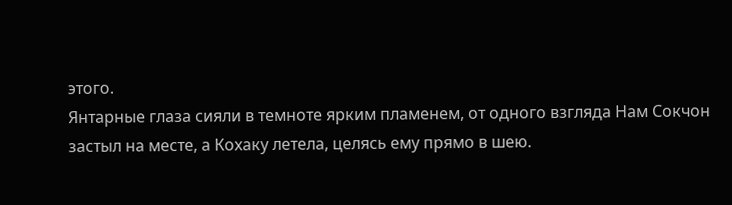этого.
Янтарные глаза сияли в темноте ярким пламенем, от одного взгляда Нам Сокчон застыл на месте, а Кохаку летела, целясь ему прямо в шею.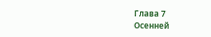Глава 7
Осенней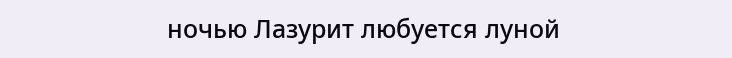ночью Лазурит любуется луной